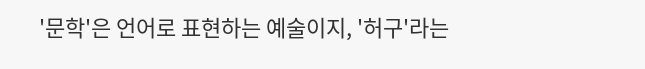'문학'은 언어로 표현하는 예술이지, '허구'라는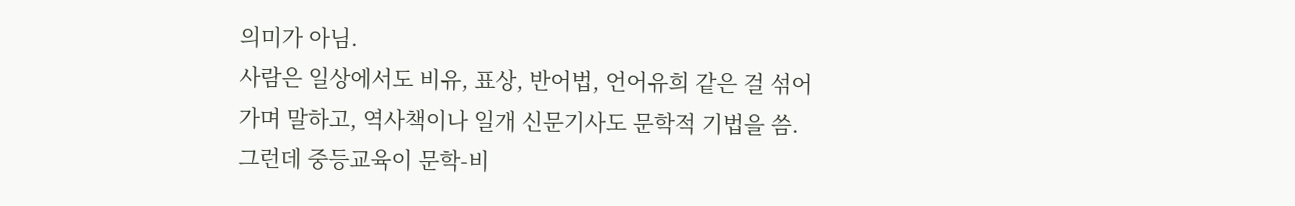의미가 아님.
사람은 일상에서도 비유, 표상, 반어법, 언어유희 같은 걸 섞어가며 말하고, 역사책이나 일개 신문기사도 문학적 기법을 씀.
그런데 중등교육이 문학-비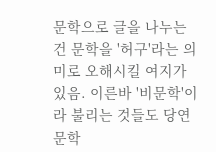문학으로 글을 나누는 건 문학을 '허구'라는 의미로 오해시킬 여지가 있음. 이른바 '비문학'이라 불리는 것들도 당연 문학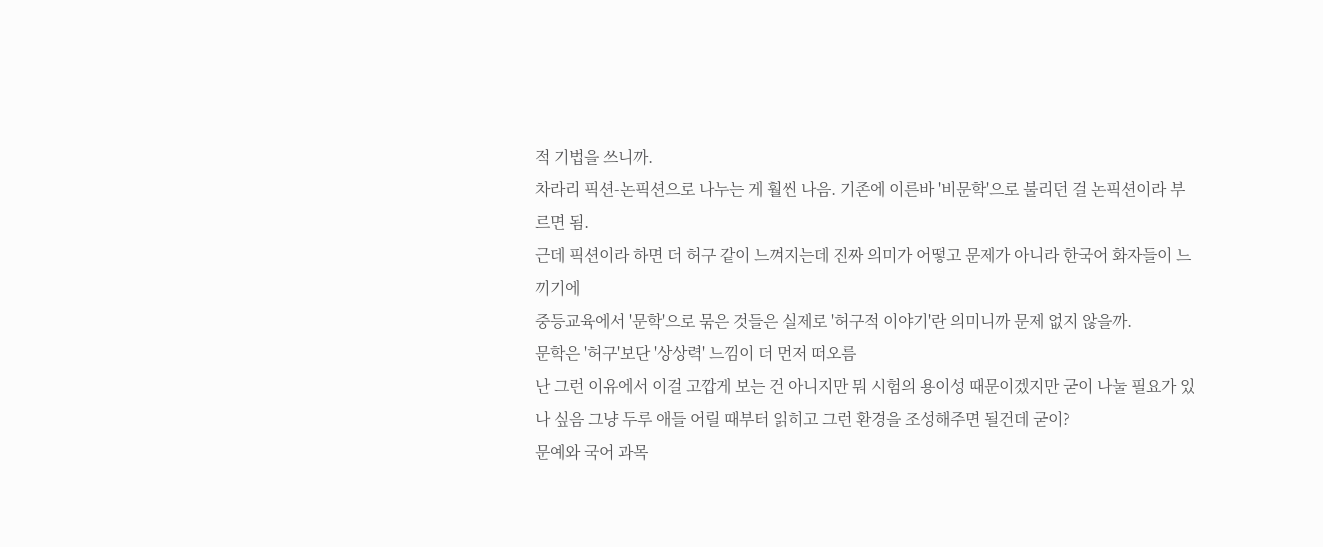적 기법을 쓰니까.
차라리 픽션-논픽션으로 나누는 게 훨씬 나음. 기존에 이른바 '비문학'으로 불리던 걸 논픽션이라 부르면 됨.
근데 픽션이라 하면 더 허구 같이 느껴지는데 진짜 의미가 어떻고 문제가 아니라 한국어 화자들이 느끼기에
중등교육에서 '문학'으로 묶은 것들은 실제로 '허구적 이야기'란 의미니까 문제 없지 않을까.
문학은 '허구'보단 '상상력' 느낌이 더 먼저 떠오름
난 그런 이유에서 이걸 고깝게 보는 건 아니지만 뭐 시험의 용이성 때문이겠지만 굳이 나눌 필요가 있나 싶음 그냥 두루 애들 어릴 때부터 읽히고 그런 환경을 조성해주면 될건데 굳이?
문예와 국어 과목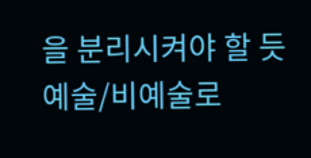을 분리시켜야 할 듯
예술/비예술로